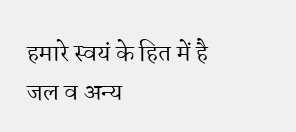हमारे स्वयं के हित में है जल व अन्य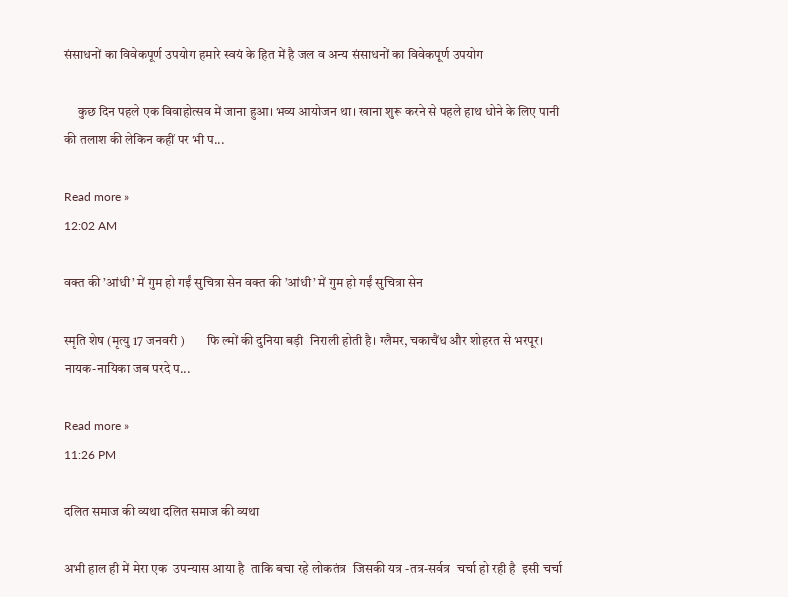संसाधनों का विवेकपूर्ण उपयोग हमारे स्वयं के हित में है जल व अन्य संसाधनों का विवेकपूर्ण उपयोग

     कुछ दिन पहले एक विवाहोत्सव में जाना हुआ। भव्य आयोजन था। खाना शुरू करने से पहले हाथ धोने के लिए पानी की तलाश की लेकिन कहीं पर भी प...

Read more »
12:02 AM

वक्त की ’आंधी’ में गुम हो गईं सुचित्रा सेन वक्त की ’आंधी’ में गुम हो गईं सुचित्रा सेन

स्मृति शेष (मृत्यु 17 जनवरी )        फि ल्मों की दुनिया बड़ी  निराली होती है। ग्लैमर, चकाचैंध और शोहरत से भरपूर। नायक-नायिका जब परदे प...

Read more »
11:26 PM

दलित समाज की व्यथा दलित समाज की व्यथा

अभी हाल ही में मेरा एक  उपन्यास आया है  ताकि बचा रहे लोकतंत्र  जिसकी यत्र -तत्र-सर्वत्र  चर्चा हो रही है  इसी चर्चा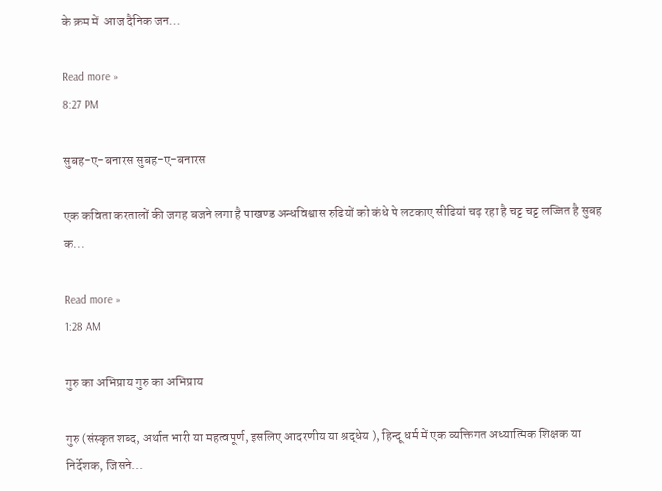के क्रम में  आज दैनिक जन...

Read more »
8:27 PM

सुबह-ए-बनारस सुबह-ए-बनारस

एक कविता करतालों की जगह बजने लगा है पाखण्ड अन्धविश्वास रुढियों को कंधे पे लटकाए सीढियां चढ़ रहा है चट्ट चट्ट लज्जित है सुबह क...

Read more »
1:28 AM

गुरु का अभिप्राय गुरु का अभिप्राय

गुरु (संस्कृत शब्द, अर्थात भारी या महत्वपूर्ण, इसलिए आदरणीय या श्रद्धेय ), हिन्दू धर्म में एक व्यक्तिगत अध्यात्मिक शिक्षक या निर्देशक, जिसने...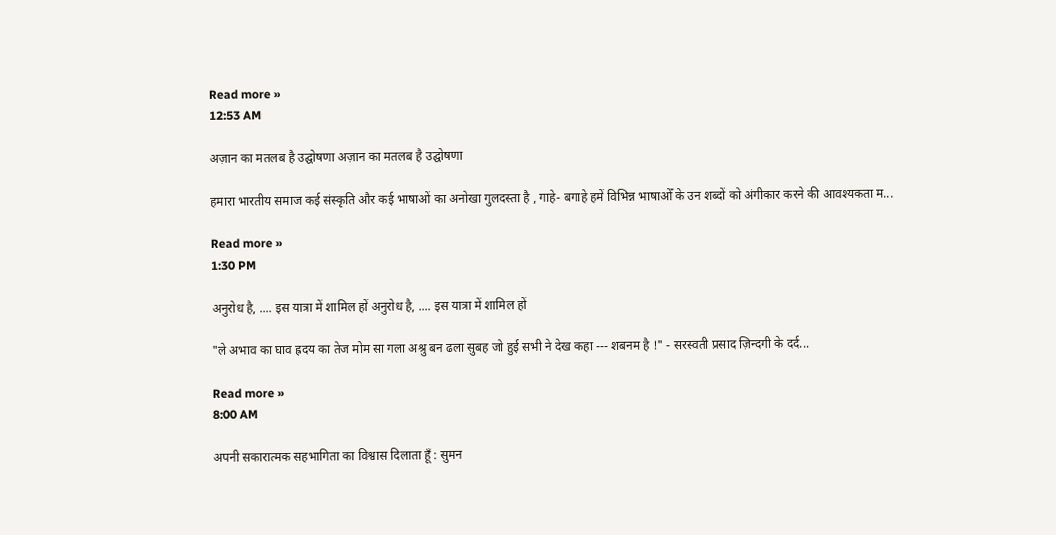Read more »
12:53 AM

अज़ान का मतलब है उद्घोषणा अज़ान का मतलब है उद्घोषणा

हमारा भारतीय समाज कई संस्कृति और कई भाषाओं का अनोखा गुलदस्ता है , गाहे- बगाहे हमें विभिन्न भाषाओँ के उन शब्दों को अंगीकार करने की आवश्यकता म...

Read more »
1:30 PM

अनुरोध है, .... इस यात्रा में शामिल हों अनुरोध है, .... इस यात्रा में शामिल हों

"ले अभाव का घाव ह्रदय का तेज मोम सा गला अश्रु बन ढला सुबह जो हुई सभी ने देख कहा --- शबनम है !" - सरस्वती प्रसाद ज़िन्दगी के दर्द...

Read more »
8:00 AM

अपनी सकारात्मक सहभागिता का विश्वास दिलाता हूँ : सुमन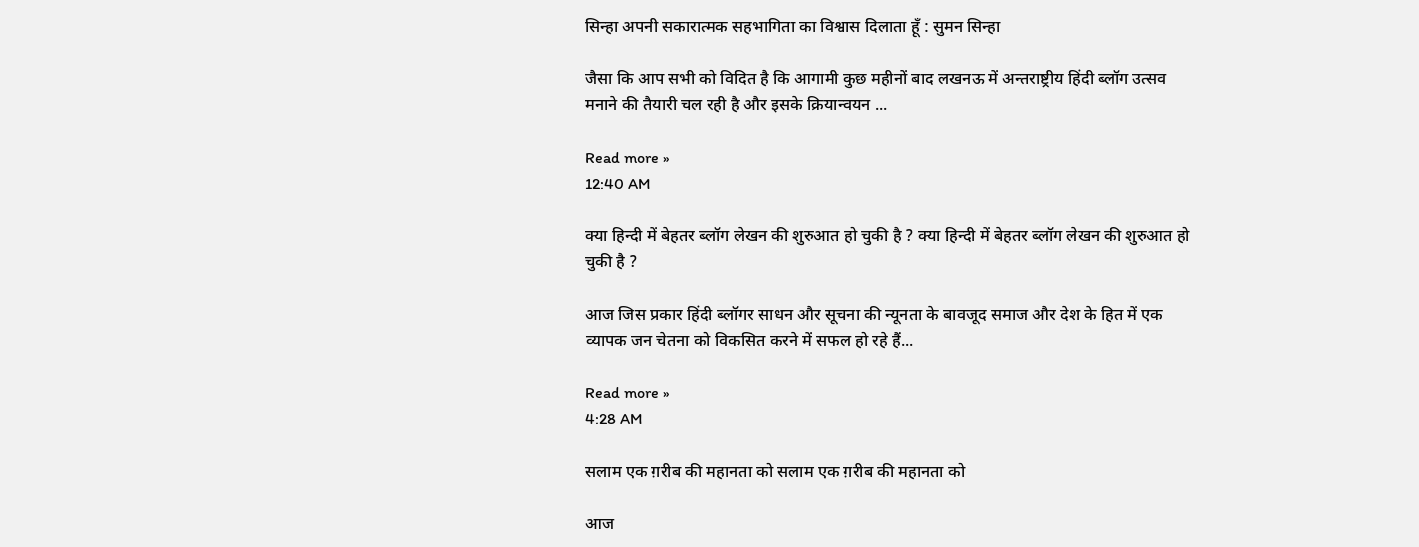सिन्हा अपनी सकारात्मक सहभागिता का विश्वास दिलाता हूँ : सुमन सिन्हा

जैसा कि आप सभी को विदित है कि आगामी कुछ महीनों बाद लखनऊ में अन्तराष्ट्रीय हिंदी ब्लॉग उत्सव मनाने की तैयारी चल रही है और इसके क्रियान्वयन ...

Read more »
12:40 AM

क्या हिन्दी में बेहतर ब्लॉग लेखन की शुरुआत हो चुकी है ? क्या हिन्दी में बेहतर ब्लॉग लेखन की शुरुआत हो चुकी है ?

आज जिस प्रकार हिंदी ब्लॉगर साधन और सूचना की न्यूनता के बावजूद समाज और देश के हित में एक व्यापक जन चेतना को विकसित करने में सफल हो रहे हैं...

Read more »
4:28 AM

सलाम एक ग़रीब की महानता को सलाम एक ग़रीब की महानता को

आज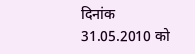दिनांक 31.05.2010 को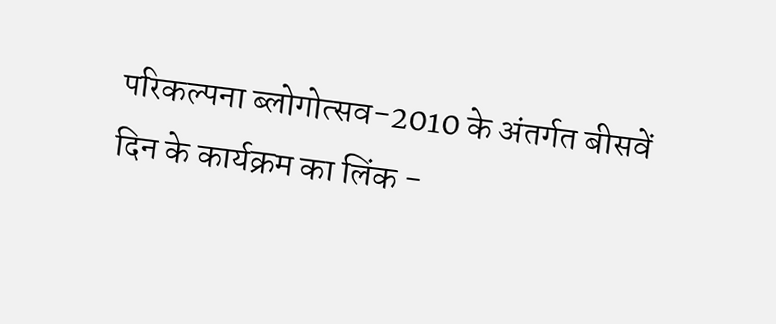परिकल्पना ब्लोगोत्सव-2010 के अंतर्गत बीसवें दिन के कार्यक्रम का लिंक -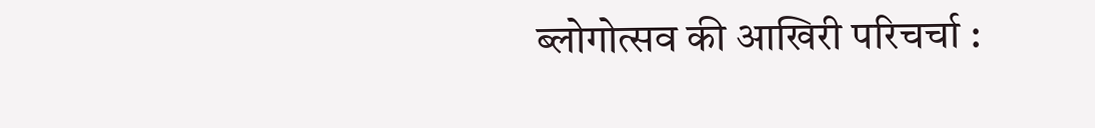ब्लोगोत्सव की आखिरी परिचर्चा :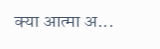क्या आत्मा अ...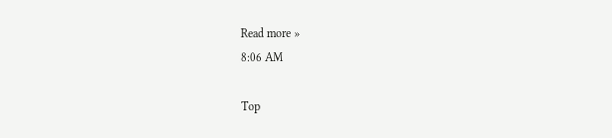Read more »
8:06 AM

Top